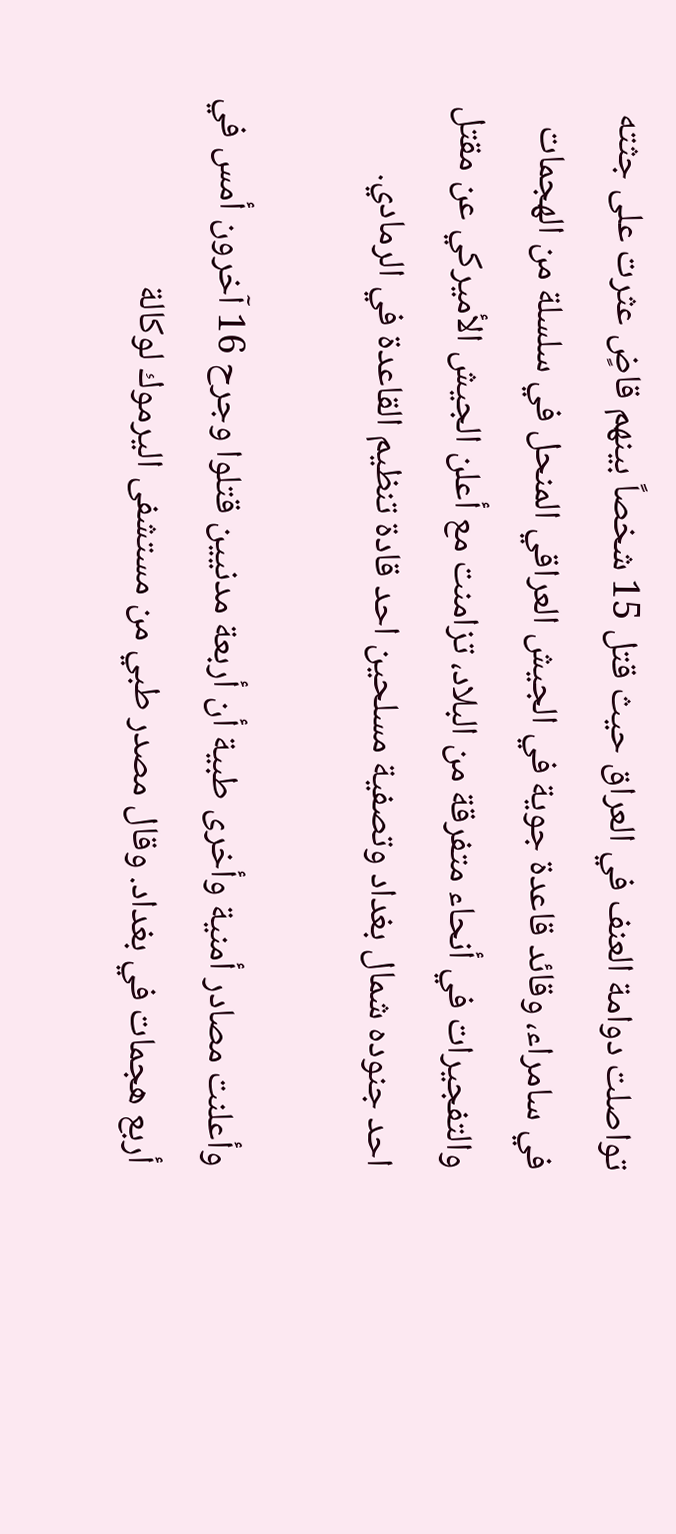تواصلت دوامة العنف في العراق حيث قتل 15 شخصاً بينهم قاضٍ عثرت على جثته في سامراء، وقائد قاعدة جوية في الجيش العراقي المنحل في سلسلة من الهجمات والتفجيرات في أنحاء متفرقة من البلاد، تزامنت مع أعلن الجيش الأميركي عن مقتل احد جنوده شمال بغداد وتصفية مسلحين احد قادة تنظيم القاعدة في الرمادي.

وأعلنت مصادر أمنية وأخرى طبية أن أربعة مدنيين قتلوا وجرح 16 آخرون أمس في أربع هجمات في بغداد. وقال مصدر طبي من مستشفى اليرموك لوكالة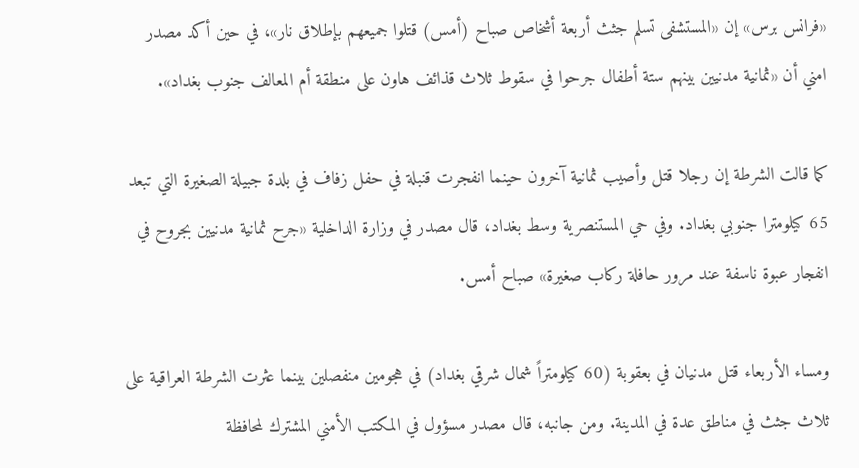«فرانس برس» إن «المستشفى تسلم جثث أربعة أشخاص صباح (أمس) قتلوا جميعهم بإطلاق نار»، في حين أكد مصدر امني أن «ثمانية مدنيين بينهم ستة أطفال جرحوا في سقوط ثلاث قذائف هاون على منطقة أم المعالف جنوب بغداد».

كما قالت الشرطة إن رجلا قتل وأصيب ثمانية آخرون حينما انفجرت قنبلة في حفل زفاف في بلدة جبيلة الصغيرة التي تبعد 65 كيلومترا جنوبي بغداد. وفي حي المستنصرية وسط بغداد، قال مصدر في وزارة الداخلية «جرح ثمانية مدنيين بجروح في انفجار عبوة ناسفة عند مرور حافلة ركاب صغيرة» صباح أمس.

ومساء الأربعاء قتل مدنيان في بعقوبة (60 كيلومتراً شمال شرقي بغداد) في هجومين منفصلين بينما عثرت الشرطة العراقية على ثلاث جثث في مناطق عدة في المدينة. ومن جانبه، قال مصدر مسؤول في المكتب الأمني المشترك لمحافظة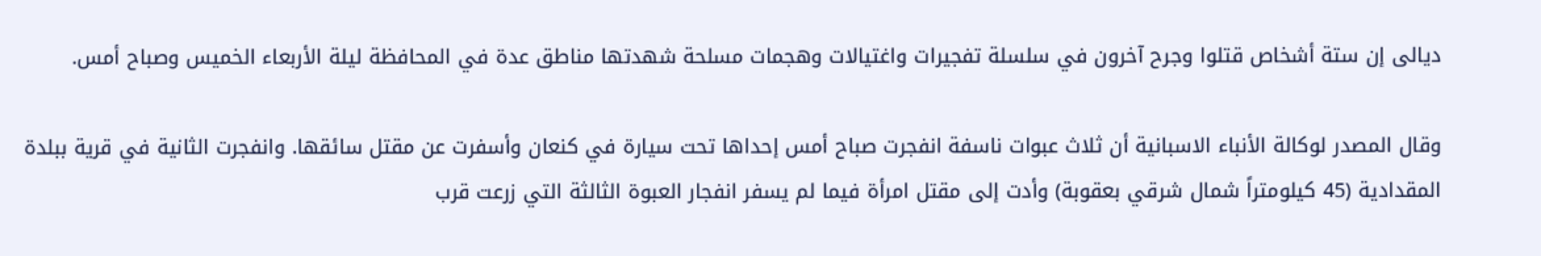ديالى إن ستة أشخاص قتلوا وجرح آخرون في سلسلة تفجيرات واغتيالات وهجمات مسلحة شهدتها مناطق عدة في المحافظة ليلة الأربعاء الخميس وصباح أمس.

وقال المصدر لوكالة الأنباء الاسبانية أن ثلاث عبوات ناسفة انفجرت صباح أمس إحداها تحت سيارة في كنعان وأسفرت عن مقتل سائقها. وانفجرت الثانية في قرية ببلدة المقدادية (45 كيلومتراً شمال شرقي بعقوبة) وأدت إلى مقتل امرأة فيما لم يسفر انفجار العبوة الثالثة التي زرعت قرب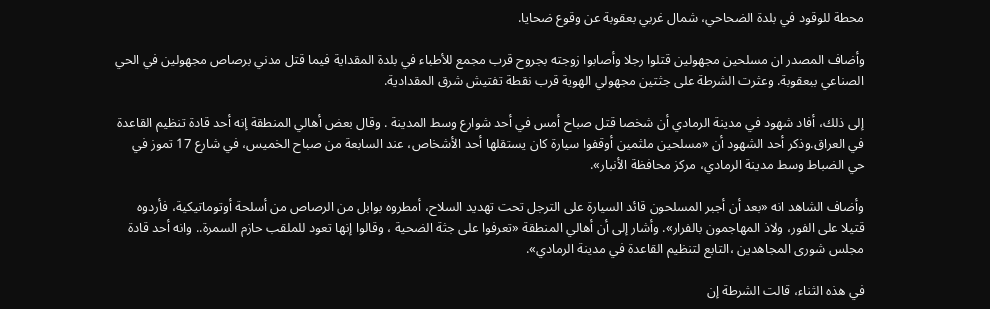محطة للوقود في بلدة الضحاحي، شمال غربي بعقوبة عن وقوع ضحايا.

وأضاف المصدر ان مسلحين مجهولين قتلوا رجلا وأصابوا زوجته بجروح قرب مجمع للأطباء في بلدة المقداية فيما قتل مدني برصاص مجهولين في الحي الصناعي ببعقوبة. وعثرت الشرطة على جثتين مجهولي الهوية قرب نقطة تفتيش شرق المقدادية.

إلى ذلك، أفاد شهود في مدينة الرمادي أن شخصا قتل صباح أمس في أحد شوارع وسط المدينة . وقال بعض أهالي المنطقة إنه أحد قادة تنظيم القاعدة في العراق.وذكر أحد الشهود أن «مسلحين ملثمين أوقفوا سيارة كان يستقلها أحد الأشخاص، عند السابعة من صباح الخميس، في شارع 17 تموز في حي الضباط وسط مدينة الرمادي، مركز محافظة الأنبار».

وأضاف الشاهد انه «بعد أن أجبر المسلحون قائد السيارة على الترجل تحت تهديد السلاح، أمطروه بوابل من الرصاص من أسلحة أوتوماتيكية، فأردوه قتيلا على الفور، ولاذ المهاجمون بالفرار». وأشار إلى أن أهالي المنطقة «تعرفوا على جثة الضحية ، وقالوا إنها تعود للملقب حازم السمرة.. وانه أحد قادة مجلس شورى المجاهدين ،التابع لتنظيم القاعدة في مدينة الرمادي».

في هذه الثناء، قالت الشرطة إن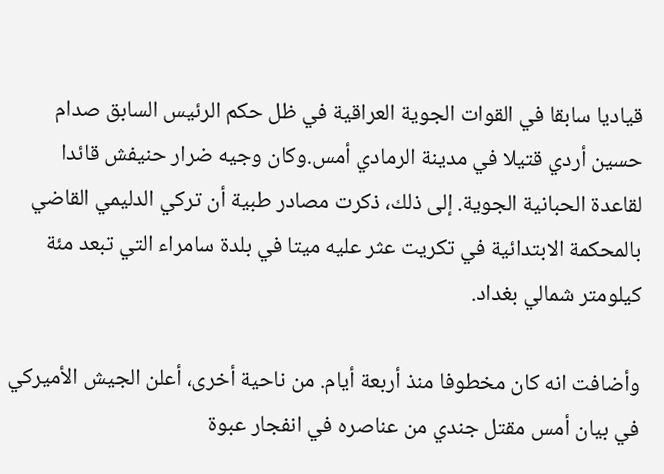قياديا سابقا في القوات الجوية العراقية في ظل حكم الرئيس السابق صدام حسين أردي قتيلا في مدينة الرمادي أمس.وكان وجيه ضرار حنيفش قائدا لقاعدة الحبانية الجوية. إلى ذلك، ذكرت مصادر طبية أن تركي الدليمي القاضي بالمحكمة الابتدائية في تكريت عثر عليه ميتا في بلدة سامراء التي تبعد مئة كيلومتر شمالي بغداد.

وأضافت انه كان مخطوفا منذ أربعة أيام. من ناحية أخرى، أعلن الجيش الأميركي في بيان أمس مقتل جندي من عناصره في انفجار عبوة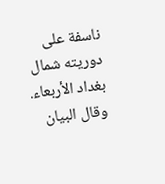ناسفة على دوريته شمال بغداد الأربعاء. وقال البيان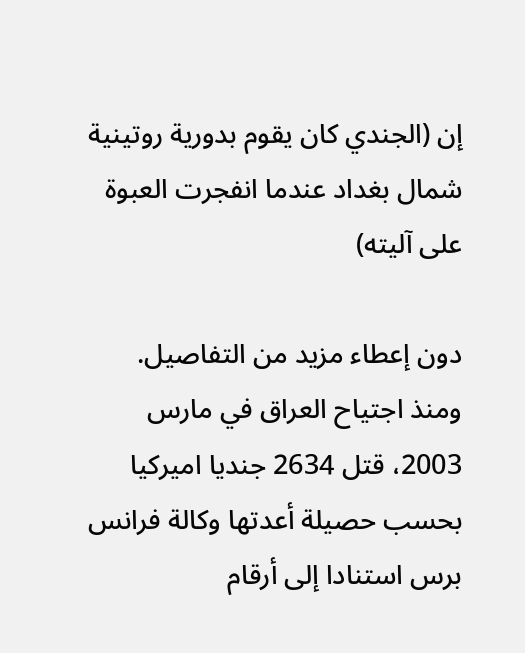إن (الجندي كان يقوم بدورية روتينية شمال بغداد عندما انفجرت العبوة على آليته)

دون إعطاء مزيد من التفاصيل. ومنذ اجتياح العراق في مارس 2003، قتل 2634 جنديا اميركيا بحسب حصيلة أعدتها وكالة فرانس برس استنادا إلى أرقام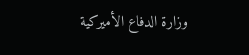وزارة الدفاع الأميركية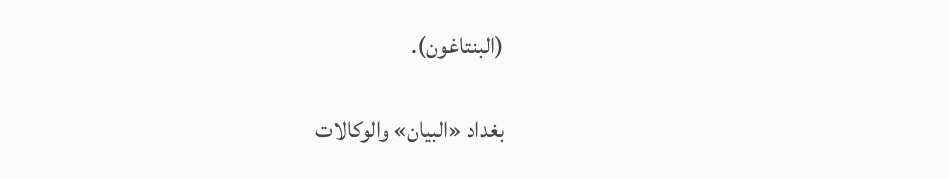(البنتاغون).

بغداد «البيان» والوكالات